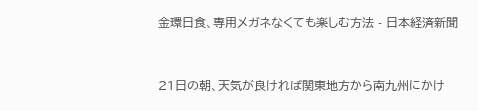金環日食、専用メガネなくても楽しむ方法 - 日本経済新聞


21日の朝、天気が良ければ関東地方から南九州にかけ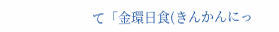て「金環日食(きんかんにっ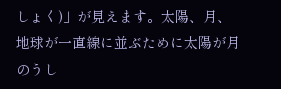しょく)」が見えます。太陽、月、地球が一直線に並ぶために太陽が月のうし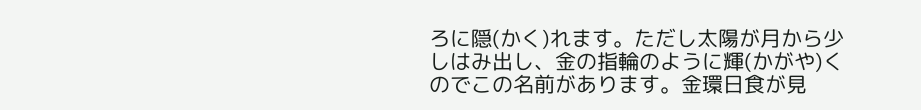ろに隠(かく)れます。ただし太陽が月から少しはみ出し、金の指輪のように輝(かがや)くのでこの名前があります。金環日食が見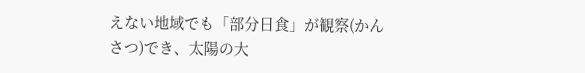えない地域でも「部分日食」が観察(かんさつ)でき、太陽の大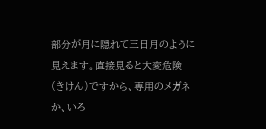部分が月に隠れて三日月のように見えます。直接見ると大変危険(きけん)ですから、専用のメガネか、いろ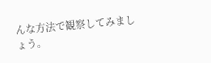んな方法で観察してみましょう。